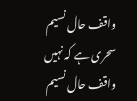واقف حال نسیم سحری ہے کہ نہیں
واقف حال نسیم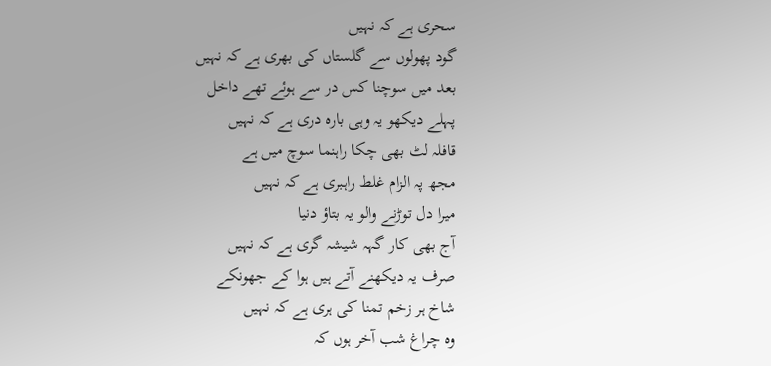سحری ہے کہ نہیں
گود پھولوں سے گلستاں کی بھری ہے کہ نہیں
بعد میں سوچنا کس در سے ہوئے تھے داخل
پہلے دیکھو یہ وہی بارہ دری ہے کہ نہیں
قافلہ لٹ بھی چکا راہنما سوچ میں ہے
مجھ پہ الزام غلط راہبری ہے کہ نہیں
میرا دل توڑنے والو یہ بتاؤ دنیا
آج بھی کار گہہ شیشہ گری ہے کہ نہیں
صرف یہ دیکھنے آتے ہیں ہوا کے جھونکے
شاخ ہر زخم تمنا کی ہری ہے کہ نہیں
وہ چراغ شب آخر ہوں کہ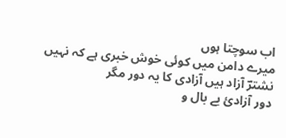اب سوچتا ہوں
میرے دامن میں کوئی خوش خبری ہے کہ نہیں
نشترؔ آزاد ہیں آزادی کا یہ دور مگر
دور آزادئ بے بال و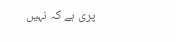پری ہے کہ نہیں